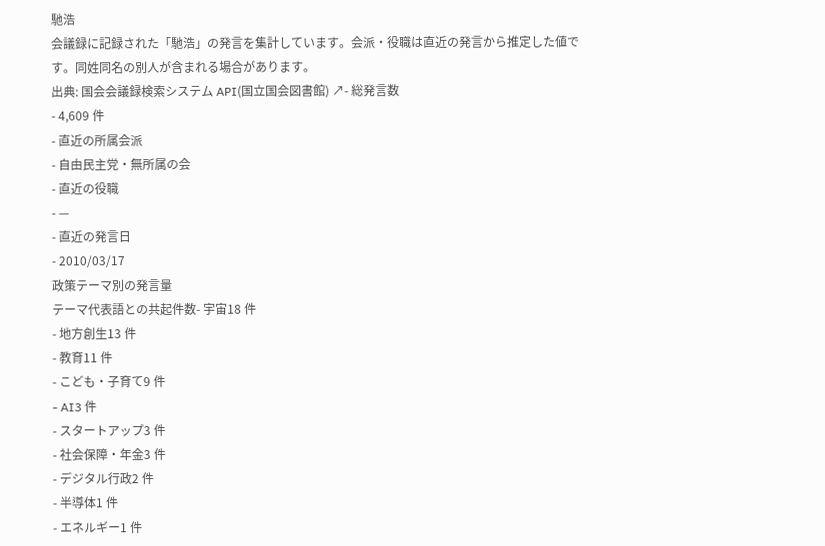馳浩
会議録に記録された「馳浩」の発言を集計しています。会派・役職は直近の発言から推定した値です。同姓同名の別人が含まれる場合があります。
出典: 国会会議録検索システム API(国立国会図書館) ↗- 総発言数
- 4,609 件
- 直近の所属会派
- 自由民主党・無所属の会
- 直近の役職
- —
- 直近の発言日
- 2010/03/17
政策テーマ別の発言量
テーマ代表語との共起件数- 宇宙18 件
- 地方創生13 件
- 教育11 件
- こども・子育て9 件
- AI3 件
- スタートアップ3 件
- 社会保障・年金3 件
- デジタル行政2 件
- 半導体1 件
- エネルギー1 件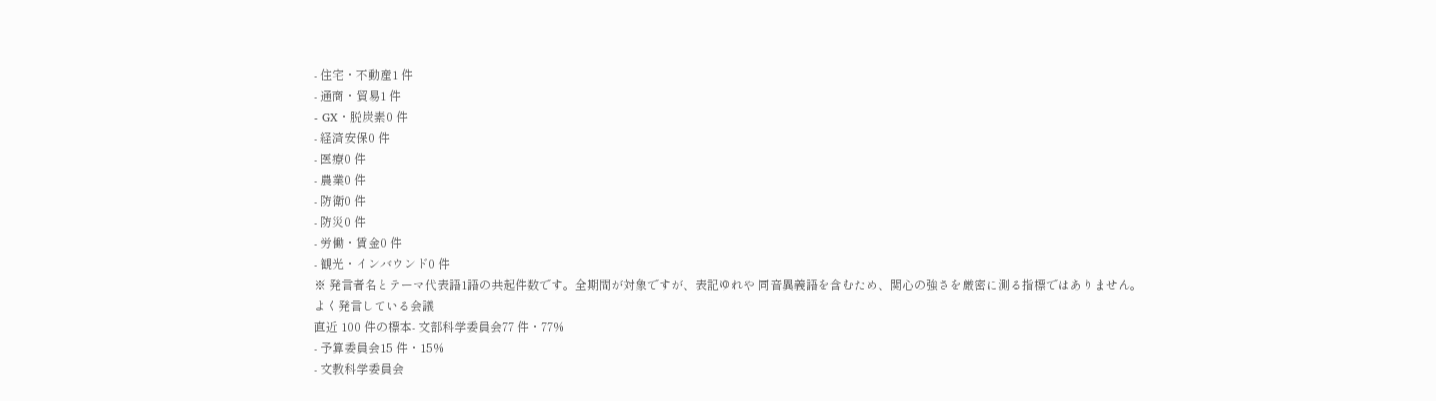- 住宅・不動産1 件
- 通商・貿易1 件
- GX・脱炭素0 件
- 経済安保0 件
- 医療0 件
- 農業0 件
- 防衛0 件
- 防災0 件
- 労働・賃金0 件
- 観光・インバウンド0 件
※ 発言者名とテーマ代表語1語の共起件数です。全期間が対象ですが、表記ゆれや 同音異義語を含むため、関心の強さを厳密に測る指標ではありません。
よく発言している会議
直近 100 件の標本- 文部科学委員会77 件・77%
- 予算委員会15 件・15%
- 文教科学委員会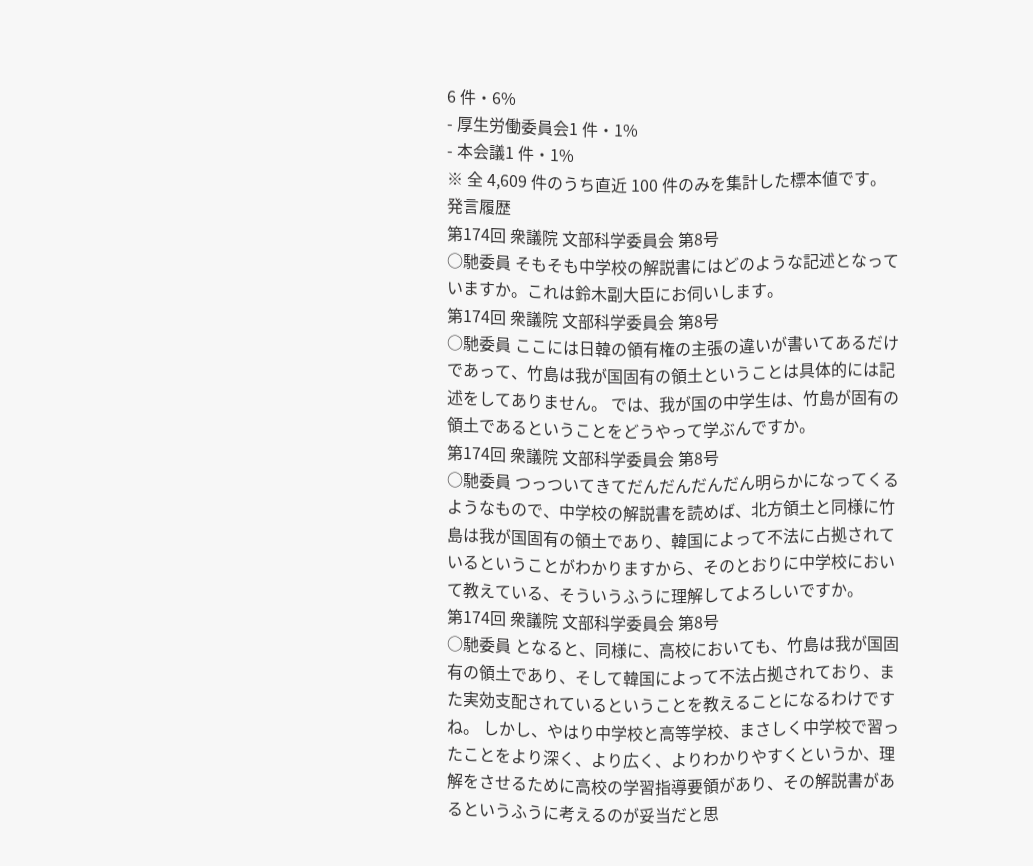6 件・6%
- 厚生労働委員会1 件・1%
- 本会議1 件・1%
※ 全 4,609 件のうち直近 100 件のみを集計した標本値です。
発言履歴
第174回 衆議院 文部科学委員会 第8号
○馳委員 そもそも中学校の解説書にはどのような記述となっていますか。これは鈴木副大臣にお伺いします。
第174回 衆議院 文部科学委員会 第8号
○馳委員 ここには日韓の領有権の主張の違いが書いてあるだけであって、竹島は我が国固有の領土ということは具体的には記述をしてありません。 では、我が国の中学生は、竹島が固有の領土であるということをどうやって学ぶんですか。
第174回 衆議院 文部科学委員会 第8号
○馳委員 つっついてきてだんだんだんだん明らかになってくるようなもので、中学校の解説書を読めば、北方領土と同様に竹島は我が国固有の領土であり、韓国によって不法に占拠されているということがわかりますから、そのとおりに中学校において教えている、そういうふうに理解してよろしいですか。
第174回 衆議院 文部科学委員会 第8号
○馳委員 となると、同様に、高校においても、竹島は我が国固有の領土であり、そして韓国によって不法占拠されており、また実効支配されているということを教えることになるわけですね。 しかし、やはり中学校と高等学校、まさしく中学校で習ったことをより深く、より広く、よりわかりやすくというか、理解をさせるために高校の学習指導要領があり、その解説書があるというふうに考えるのが妥当だと思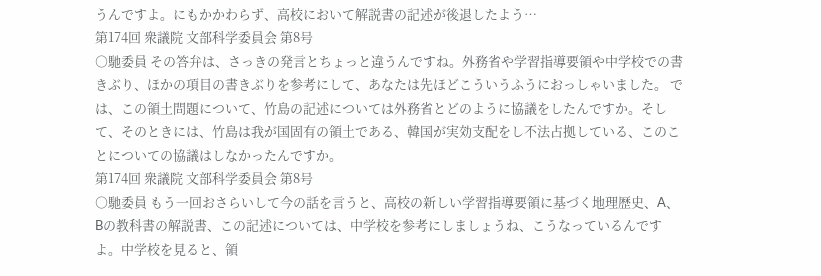うんですよ。にもかかわらず、高校において解説書の記述が後退したよう…
第174回 衆議院 文部科学委員会 第8号
○馳委員 その答弁は、さっきの発言とちょっと違うんですね。外務省や学習指導要領や中学校での書きぶり、ほかの項目の書きぶりを参考にして、あなたは先ほどこういうふうにおっしゃいました。 では、この領土問題について、竹島の記述については外務省とどのように協議をしたんですか。そして、そのときには、竹島は我が国固有の領土である、韓国が実効支配をし不法占拠している、このことについての協議はしなかったんですか。
第174回 衆議院 文部科学委員会 第8号
○馳委員 もう一回おさらいして今の話を言うと、高校の新しい学習指導要領に基づく地理歴史、A、Bの教科書の解説書、この記述については、中学校を参考にしましょうね、こうなっているんですよ。中学校を見ると、領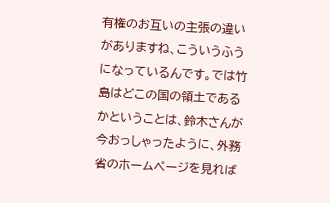有権のお互いの主張の違いがありますね、こういうふうになっているんです。では竹島はどこの国の領土であるかということは、鈴木さんが今おっしゃったように、外務省のホームページを見れば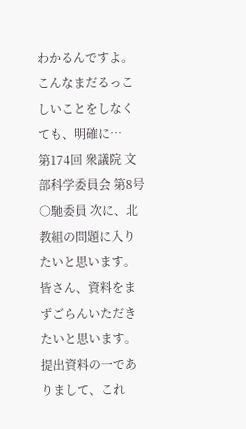わかるんですよ。 こんなまだるっこしいことをしなくても、明確に…
第174回 衆議院 文部科学委員会 第8号
○馳委員 次に、北教組の問題に入りたいと思います。 皆さん、資料をまずごらんいただきたいと思います。提出資料の一でありまして、これ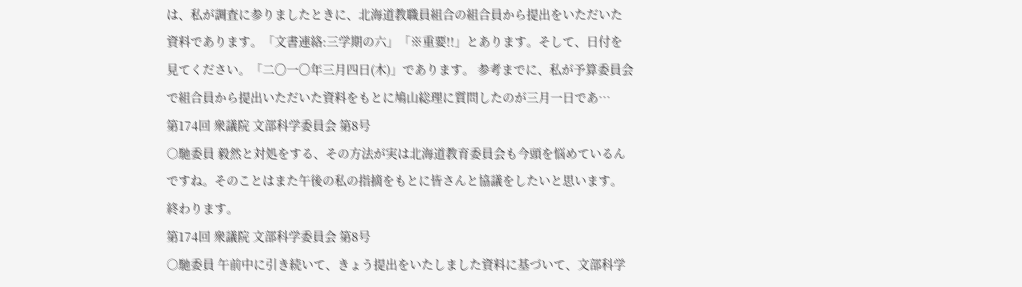は、私が調査に参りましたときに、北海道教職員組合の組合員から提出をいただいた資料であります。「文書連絡:三学期の六」「※重要!!」とあります。そして、日付を見てください。「二〇一〇年三月四日(木)」であります。 参考までに、私が予算委員会で組合員から提出いただいた資料をもとに鳩山総理に質問したのが三月一日であ…
第174回 衆議院 文部科学委員会 第8号
○馳委員 毅然と対処をする、その方法が実は北海道教育委員会も今頭を悩めているんですね。そのことはまた午後の私の指摘をもとに皆さんと協議をしたいと思います。 終わります。
第174回 衆議院 文部科学委員会 第8号
○馳委員 午前中に引き続いて、きょう提出をいたしました資料に基づいて、文部科学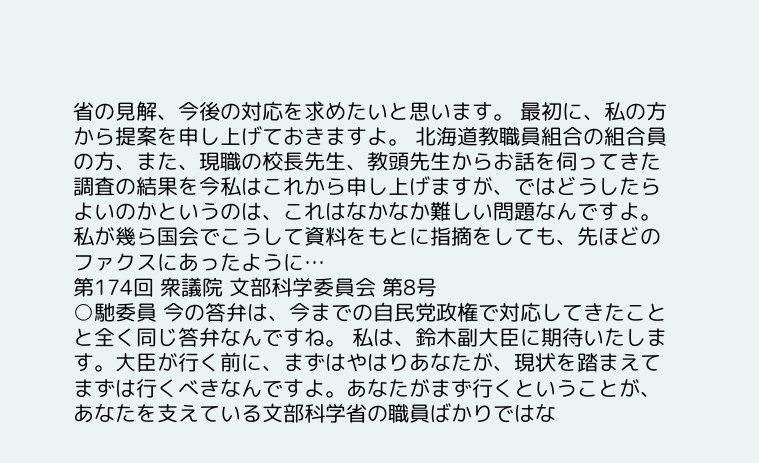省の見解、今後の対応を求めたいと思います。 最初に、私の方から提案を申し上げておきますよ。 北海道教職員組合の組合員の方、また、現職の校長先生、教頭先生からお話を伺ってきた調査の結果を今私はこれから申し上げますが、ではどうしたらよいのかというのは、これはなかなか難しい問題なんですよ。私が幾ら国会でこうして資料をもとに指摘をしても、先ほどのファクスにあったように…
第174回 衆議院 文部科学委員会 第8号
○馳委員 今の答弁は、今までの自民党政権で対応してきたことと全く同じ答弁なんですね。 私は、鈴木副大臣に期待いたします。大臣が行く前に、まずはやはりあなたが、現状を踏まえてまずは行くべきなんですよ。あなたがまず行くということが、あなたを支えている文部科学省の職員ばかりではな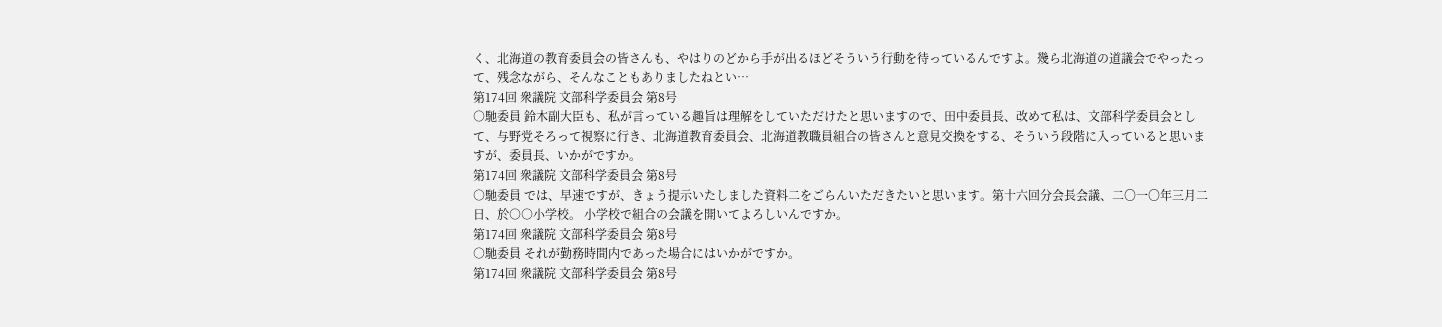く、北海道の教育委員会の皆さんも、やはりのどから手が出るほどそういう行動を待っているんですよ。幾ら北海道の道議会でやったって、残念ながら、そんなこともありましたねとい…
第174回 衆議院 文部科学委員会 第8号
○馳委員 鈴木副大臣も、私が言っている趣旨は理解をしていただけたと思いますので、田中委員長、改めて私は、文部科学委員会として、与野党そろって視察に行き、北海道教育委員会、北海道教職員組合の皆さんと意見交換をする、そういう段階に入っていると思いますが、委員長、いかがですか。
第174回 衆議院 文部科学委員会 第8号
○馳委員 では、早速ですが、きょう提示いたしました資料二をごらんいただきたいと思います。第十六回分会長会議、二〇一〇年三月二日、於○○小学校。 小学校で組合の会議を開いてよろしいんですか。
第174回 衆議院 文部科学委員会 第8号
○馳委員 それが勤務時間内であった場合にはいかがですか。
第174回 衆議院 文部科学委員会 第8号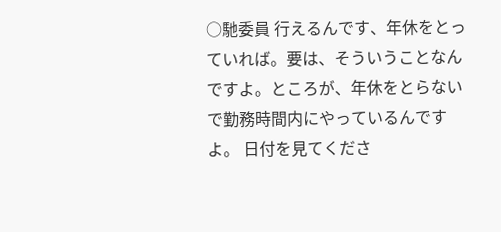○馳委員 行えるんです、年休をとっていれば。要は、そういうことなんですよ。ところが、年休をとらないで勤務時間内にやっているんですよ。 日付を見てくださ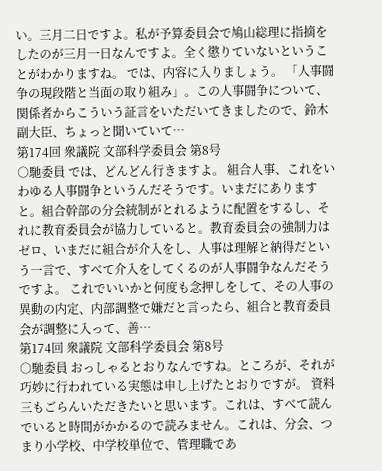い。三月二日ですよ。私が予算委員会で鳩山総理に指摘をしたのが三月一日なんですよ。全く懲りていないということがわかりますね。 では、内容に入りましょう。 「人事闘争の現段階と当面の取り組み」。この人事闘争について、関係者からこういう証言をいただいてきましたので、鈴木副大臣、ちょっと聞いていて…
第174回 衆議院 文部科学委員会 第8号
○馳委員 では、どんどん行きますよ。 組合人事、これをいわゆる人事闘争というんだそうです。いまだにありますと。組合幹部の分会統制がとれるように配置をするし、それに教育委員会が協力していると。教育委員会の強制力はゼロ、いまだに組合が介入をし、人事は理解と納得だという一言で、すべて介入をしてくるのが人事闘争なんだそうですよ。 これでいいかと何度も念押しをして、その人事の異動の内定、内部調整で嫌だと言ったら、組合と教育委員会が調整に入って、善…
第174回 衆議院 文部科学委員会 第8号
○馳委員 おっしゃるとおりなんですね。ところが、それが巧妙に行われている実態は申し上げたとおりですが。 資料三もごらんいただきたいと思います。これは、すべて読んでいると時間がかかるので読みません。これは、分会、つまり小学校、中学校単位で、管理職であ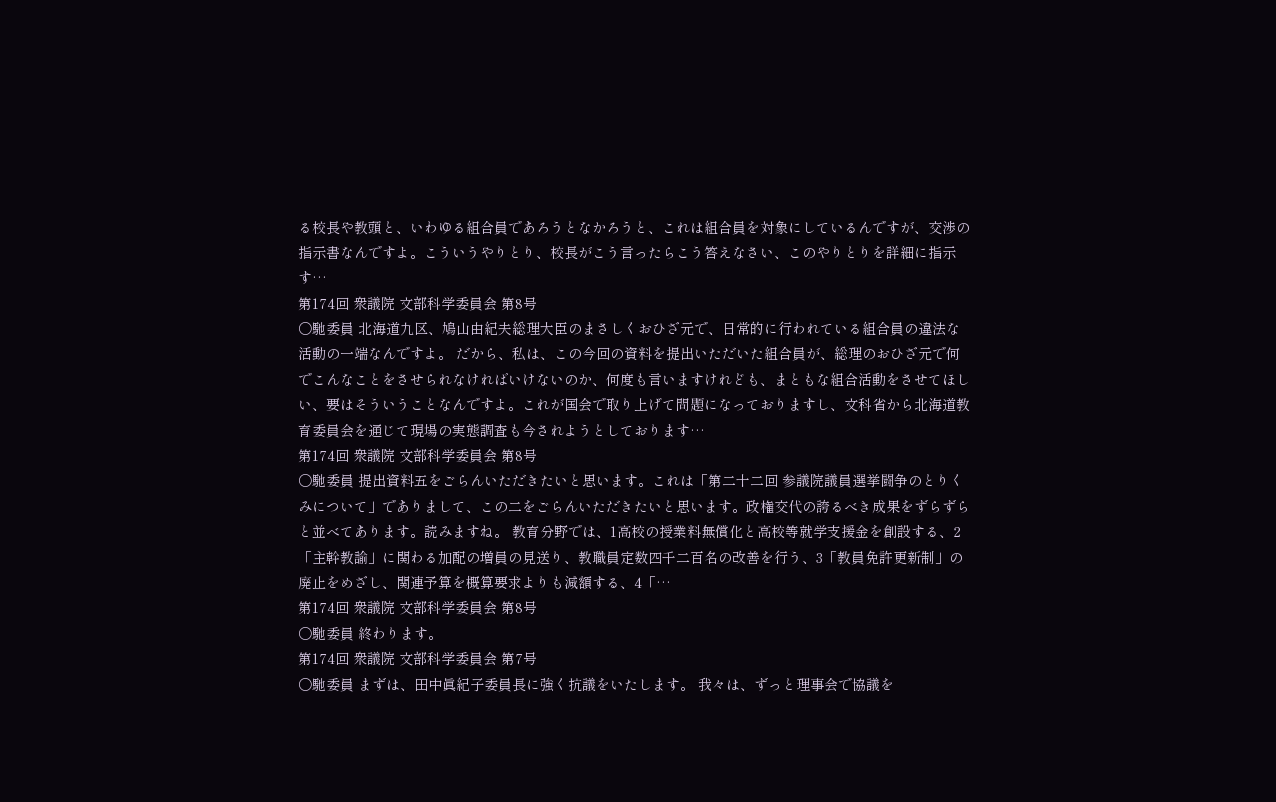る校長や教頭と、いわゆる組合員であろうとなかろうと、これは組合員を対象にしているんですが、交渉の指示書なんですよ。こういうやりとり、校長がこう言ったらこう答えなさい、このやりとりを詳細に指示す…
第174回 衆議院 文部科学委員会 第8号
○馳委員 北海道九区、鳩山由紀夫総理大臣のまさしくおひざ元で、日常的に行われている組合員の違法な活動の一端なんですよ。 だから、私は、この今回の資料を提出いただいた組合員が、総理のおひざ元で何でこんなことをさせられなければいけないのか、何度も言いますけれども、まともな組合活動をさせてほしい、要はそういうことなんですよ。これが国会で取り上げて問題になっておりますし、文科省から北海道教育委員会を通じて現場の実態調査も今されようとしております…
第174回 衆議院 文部科学委員会 第8号
○馳委員 提出資料五をごらんいただきたいと思います。これは「第二十二回 参議院議員選挙闘争のとりくみについて」でありまして、この二をごらんいただきたいと思います。政権交代の誇るべき成果をずらずらと並べてあります。読みますね。 教育分野では、1高校の授業料無償化と高校等就学支援金を創設する、2「主幹教諭」に関わる加配の増員の見送り、教職員定数四千二百名の改善を行う、3「教員免許更新制」の廃止をめざし、関連予算を概算要求よりも減額する、4「…
第174回 衆議院 文部科学委員会 第8号
○馳委員 終わります。
第174回 衆議院 文部科学委員会 第7号
○馳委員 まずは、田中眞紀子委員長に強く抗議をいたします。 我々は、ずっと理事会で協議を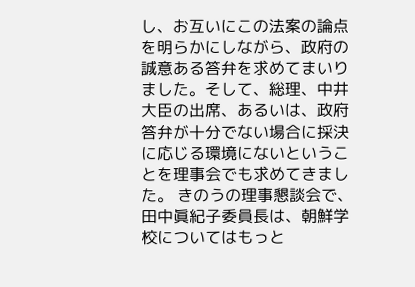し、お互いにこの法案の論点を明らかにしながら、政府の誠意ある答弁を求めてまいりました。そして、総理、中井大臣の出席、あるいは、政府答弁が十分でない場合に採決に応じる環境にないということを理事会でも求めてきました。 きのうの理事懇談会で、田中眞紀子委員長は、朝鮮学校についてはもっと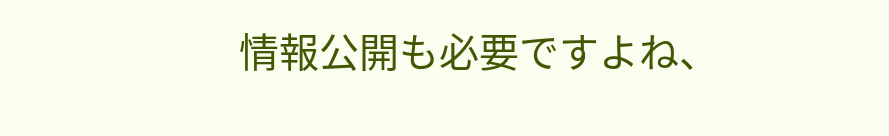情報公開も必要ですよね、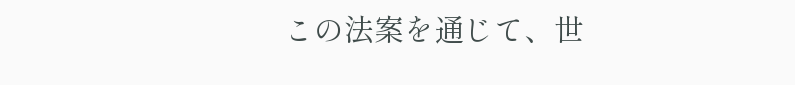この法案を通じて、世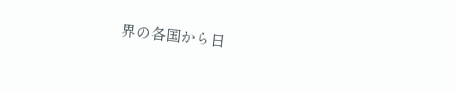界の各国から日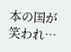本の国が笑われ…